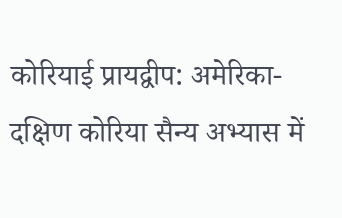कोरियाई प्रायद्वीप: अमेरिका-दक्षिण कोरिया सैन्य अभ्यास में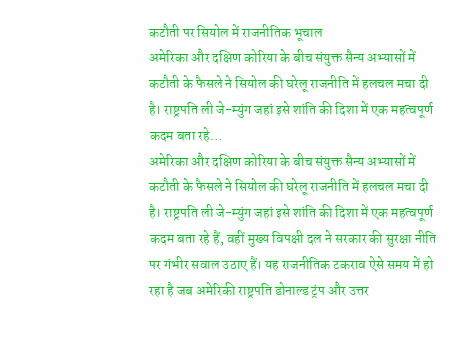कटौती पर सियोल में राजनीतिक भूचाल
अमेरिका और दक्षिण कोरिया के बीच संयुक्त सैन्य अभ्यासों में कटौती के फैसले ने सियोल की घरेलू राजनीति में हलचल मचा दी है। राष्ट्रपति ली जे-म्युंग जहां इसे शांति की दिशा में एक महत्वपूर्ण कदम बता रहे…
अमेरिका और दक्षिण कोरिया के बीच संयुक्त सैन्य अभ्यासों में कटौती के फैसले ने सियोल की घरेलू राजनीति में हलचल मचा दी है। राष्ट्रपति ली जे-म्युंग जहां इसे शांति की दिशा में एक महत्वपूर्ण कदम बता रहे हैं, वहीं मुख्य विपक्षी दल ने सरकार की सुरक्षा नीति पर गंभीर सवाल उठाए हैं। यह राजनीतिक टकराव ऐसे समय में हो रहा है जब अमेरिकी राष्ट्रपति डोनाल्ड ट्रंप और उत्तर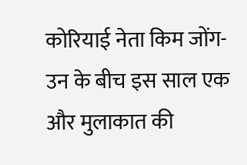कोरियाई नेता किम जोंग-उन के बीच इस साल एक और मुलाकात की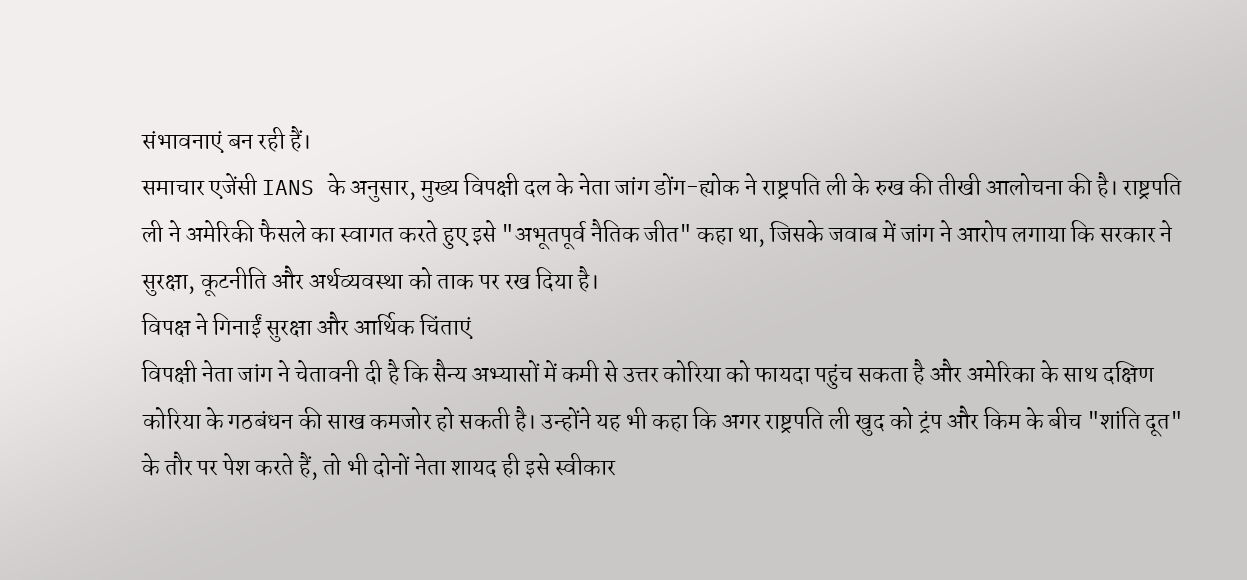संभावनाएं बन रही हैं।
समाचार एजेंसी IANS के अनुसार, मुख्य विपक्षी दल के नेता जांग डोंग-ह्योक ने राष्ट्रपति ली के रुख की तीखी आलोचना की है। राष्ट्रपति ली ने अमेरिकी फैसले का स्वागत करते हुए इसे "अभूतपूर्व नैतिक जीत" कहा था, जिसके जवाब में जांग ने आरोप लगाया कि सरकार ने सुरक्षा, कूटनीति और अर्थव्यवस्था को ताक पर रख दिया है।
विपक्ष ने गिनाईं सुरक्षा और आर्थिक चिंताएं
विपक्षी नेता जांग ने चेतावनी दी है कि सैन्य अभ्यासों में कमी से उत्तर कोरिया को फायदा पहुंच सकता है और अमेरिका के साथ दक्षिण कोरिया के गठबंधन की साख कमजोर हो सकती है। उन्होंने यह भी कहा कि अगर राष्ट्रपति ली खुद को ट्रंप और किम के बीच "शांति दूत" के तौर पर पेश करते हैं, तो भी दोनों नेता शायद ही इसे स्वीकार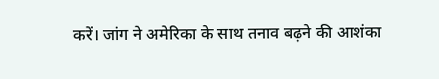करें। जांग ने अमेरिका के साथ तनाव बढ़ने की आशंका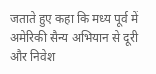जताते हुए कहा कि मध्य पूर्व में अमेरिकी सैन्य अभियान से दूरी और निवेश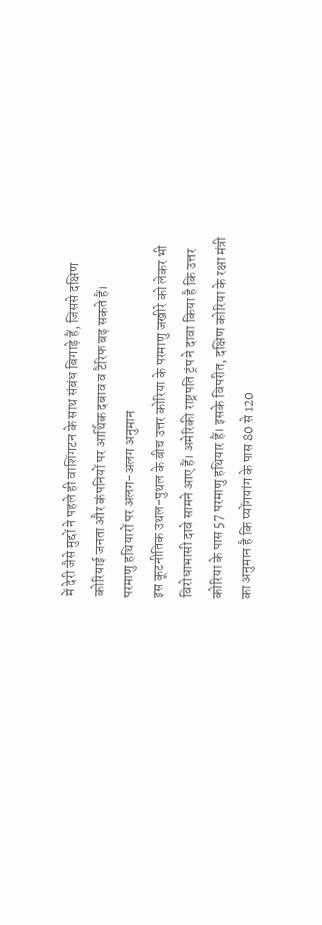में देरी जैसे मुद्दों ने पहले ही वाशिंगटन के साथ संबंध बिगाड़े हैं, जिससे दक्षिण कोरियाई जनता और कंपनियों पर आर्थिक दबाव व टैरिफ बढ़ सकते हैं।
परमाणु हथियारों पर अलग-अलग अनुमान
इस कूटनीतिक उथल-पुथल के बीच उत्तर कोरिया के परमाणु जखीरे को लेकर भी विरोधाभासी दावे सामने आए हैं। अमेरिकी राष्ट्रपति ट्रंप ने दावा किया है कि उत्तर कोरिया के पास 57 परमाणु हथियार हैं। इसके विपरीत, दक्षिण कोरिया के रक्षा मंत्री का अनुमान है कि प्योंगयांग के पास 80 से 120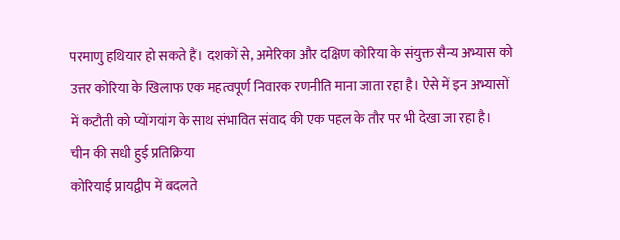परमाणु हथियार हो सकते हैं। दशकों से, अमेरिका और दक्षिण कोरिया के संयुक्त सैन्य अभ्यास को उत्तर कोरिया के खिलाफ एक महत्वपूर्ण निवारक रणनीति माना जाता रहा है। ऐसे में इन अभ्यासों में कटौती को प्योंगयांग के साथ संभावित संवाद की एक पहल के तौर पर भी देखा जा रहा है।
चीन की सधी हुई प्रतिक्रिया
कोरियाई प्रायद्वीप में बदलते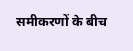समीकरणों के बीच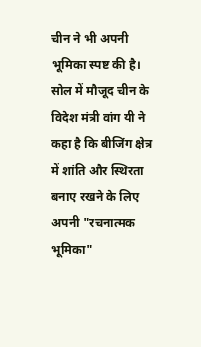चीन ने भी अपनी भूमिका स्पष्ट की है। सोल में मौजूद चीन के विदेश मंत्री वांग यी ने कहा है कि बीजिंग क्षेत्र में शांति और स्थिरता बनाए रखने के लिए अपनी "रचनात्मक भूमिका"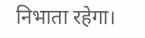निभाता रहेगा।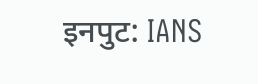इनपुट: IANS